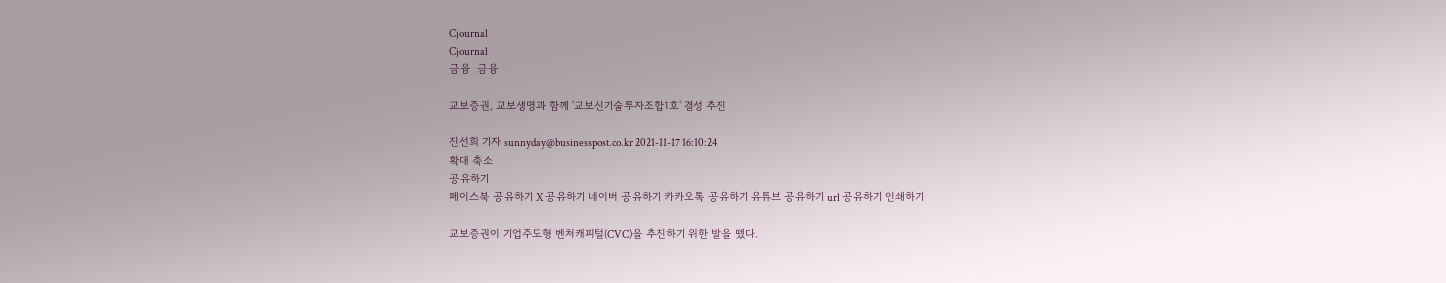Cjournal
Cjournal
금융  금융

교보증권, 교보생명과 함께 '교보신기술투자조합1호' 결성 추진

진선희 기자 sunnyday@businesspost.co.kr 2021-11-17 16:10:24
확대 축소
공유하기
페이스북 공유하기 X 공유하기 네이버 공유하기 카카오톡 공유하기 유튜브 공유하기 url 공유하기 인쇄하기

교보증권이 기업주도형 벤처캐피털(CVC)을 추진하기 위한 발을 뗐다.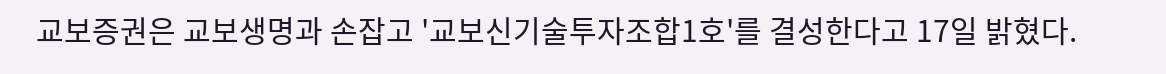교보증권은 교보생명과 손잡고 '교보신기술투자조합1호'를 결성한다고 17일 밝혔다.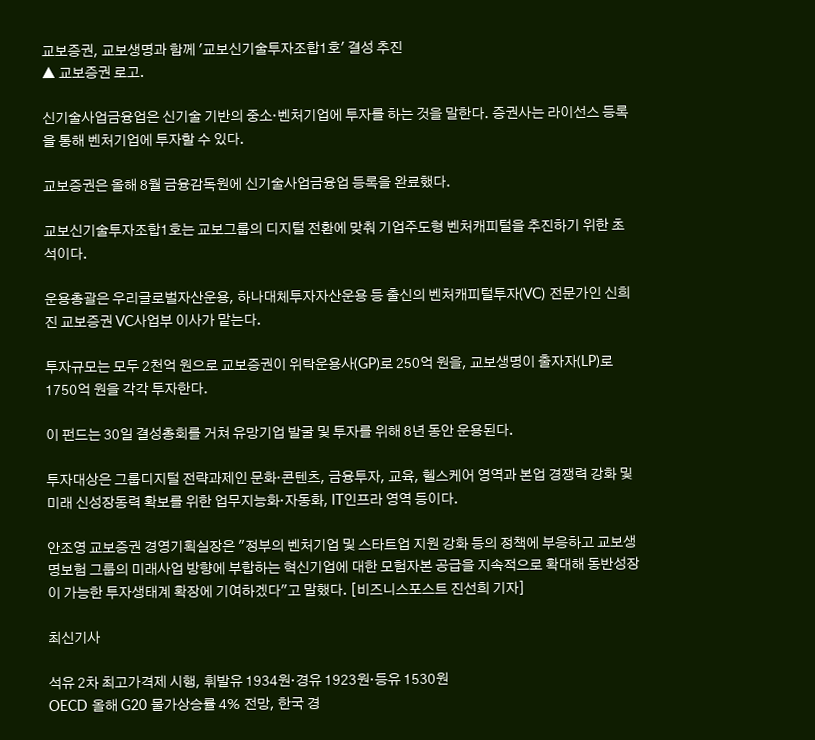교보증권, 교보생명과 함께 '교보신기술투자조합1호' 결성 추진
▲ 교보증권 로고.

신기술사업금융업은 신기술 기반의 중소·벤처기업에 투자를 하는 것을 말한다. 증권사는 라이선스 등록을 통해 벤처기업에 투자할 수 있다.

교보증권은 올해 8월 금융감독원에 신기술사업금융업 등록을 완료했다.

교보신기술투자조합1호는 교보그룹의 디지털 전환에 맞춰 기업주도형 벤처캐피털을 추진하기 위한 초석이다.

운용총괄은 우리글로벌자산운용, 하나대체투자자산운용 등 출신의 벤처캐피털투자(VC) 전문가인 신희진 교보증권 VC사업부 이사가 맡는다.

투자규모는 모두 2천억 원으로 교보증권이 위탁운용사(GP)로 250억 원을, 교보생명이 출자자(LP)로 1750억 원을 각각 투자한다.

이 펀드는 30일 결성총회를 거쳐 유망기업 발굴 및 투자를 위해 8년 동안 운용된다.

투자대상은 그룹디지털 전략과제인 문화·콘텐츠, 금융투자, 교육, 헬스케어 영역과 본업 경쟁력 강화 및 미래 신성장동력 확보를 위한 업무지능화·자동화, IT인프라 영역 등이다.

안조영 교보증권 경영기획실장은 "정부의 벤처기업 및 스타트업 지원 강화 등의 정책에 부응하고 교보생명보험 그룹의 미래사업 방향에 부합하는 혁신기업에 대한 모험자본 공급을 지속적으로 확대해 동반성장이 가능한 투자생태계 확장에 기여하겠다"고 말했다. [비즈니스포스트 진선희 기자]

최신기사

석유 2차 최고가격제 시행, 휘발유 1934원·경유 1923원·등유 1530원
OECD 올해 G20 물가상승률 4% 전망, 한국 경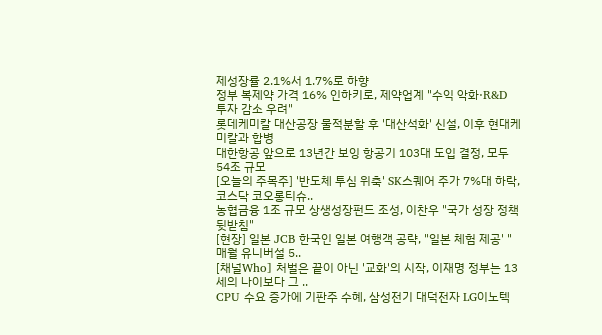제성장률 2.1%서 1.7%로 하향
정부 복제약 가격 16% 인하키로, 제약업계 "수익 악화·R&D 투자 감소 우려"
롯데케미칼 대산공장 물적분할 후 '대산석화' 신설, 이후 현대케미칼과 합병
대한항공 앞으로 13년간 보잉 항공기 103대 도입 결정, 모두 54조 규모
[오늘의 주목주] '반도체 투심 위축' SK스퀘어 주가 7%대 하락, 코스닥 코오롱티슈..
농협금융 1조 규모 상생성장펀드 조성, 이찬우 "국가 성장 정책 뒷받침"
[현장] 일본 JCB 한국인 일본 여행객 공략, "일본 체험 제공' "매월 유니버설 5..
[채널Who] 처벌은 끝이 아닌 '교화'의 시작, 이재명 정부는 13세의 나이보다 그 ..
CPU 수요 증가에 기판주 수혜, 삼성전기 대덕전자 LG이노텍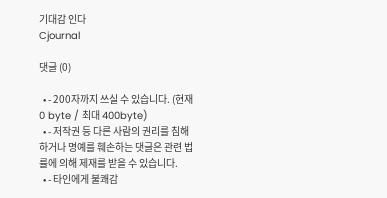기대감 인다
Cjournal

댓글 (0)

  • - 200자까지 쓰실 수 있습니다. (현재 0 byte / 최대 400byte)
  • - 저작권 등 다른 사람의 권리를 침해하거나 명예를 훼손하는 댓글은 관련 법률에 의해 제재를 받을 수 있습니다.
  • - 타인에게 불쾌감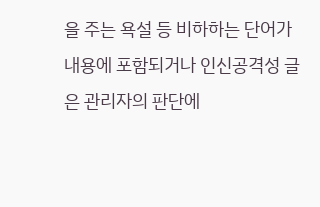을 주는 욕설 등 비하하는 단어가 내용에 포함되거나 인신공격성 글은 관리자의 판단에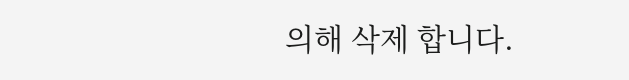의해 삭제 합니다.